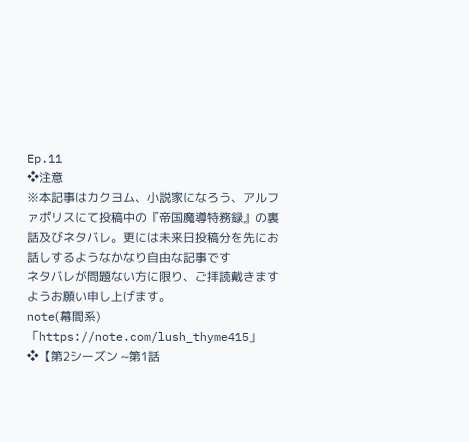Ep.11
❖注意
※本記事はカクヨム、小説家になろう、アルファポリスにて投稿中の『帝国魔導特務録』の裏話及びネタバレ。更には未来日投稿分を先にお話しするようなかなり自由な記事です
ネタバレが問題ない方に限り、ご拝読戴きますようお願い申し上げます。
note(幕間系)「https://note.com/lush_thyme415」
❖【第2シーズン ~第1話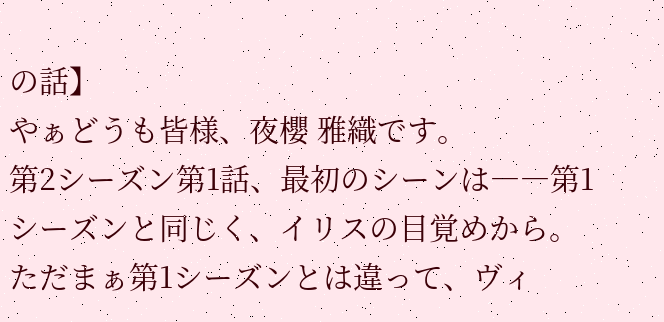の話】
やぁどうも皆様、夜櫻 雅織です。
第2シーズン第1話、最初のシーンは――第1シーズンと同じく、イリスの目覚めから。
ただまぁ第1シーズンとは違って、ヴィ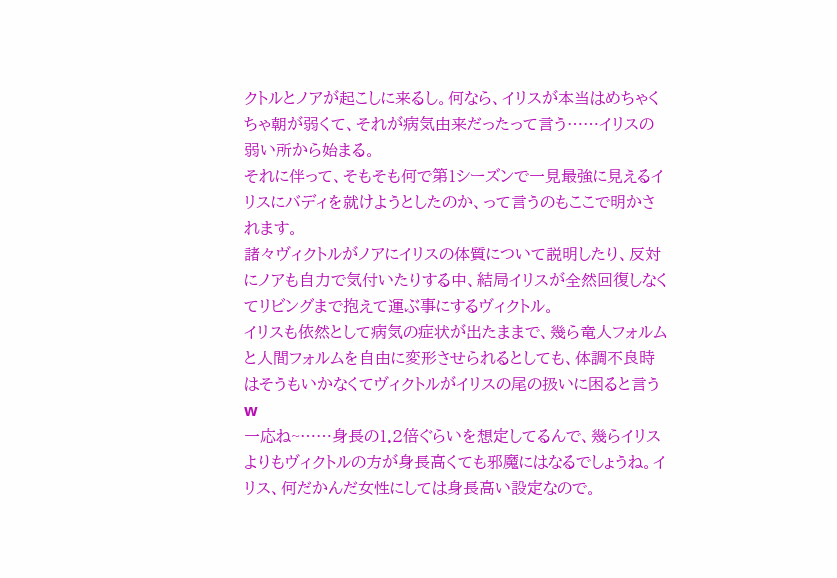クトルとノアが起こしに来るし。何なら、イリスが本当はめちゃくちゃ朝が弱くて、それが病気由来だったって言う……イリスの弱い所から始まる。
それに伴って、そもそも何で第1シーズンで一見最強に見えるイリスにバディを就けようとしたのか、って言うのもここで明かされます。
諸々ヴィクトルがノアにイリスの体質について説明したり、反対にノアも自力で気付いたりする中、結局イリスが全然回復しなくてリビングまで抱えて運ぶ事にするヴィクトル。
イリスも依然として病気の症状が出たままで、幾ら竜人フォルムと人間フォルムを自由に変形させられるとしても、体調不良時はそうもいかなくてヴィクトルがイリスの尾の扱いに困ると言うw
一応ね~……身長の1.2倍ぐらいを想定してるんで、幾らイリスよりもヴィクトルの方が身長高くても邪魔にはなるでしょうね。イリス、何だかんだ女性にしては身長高い設定なので。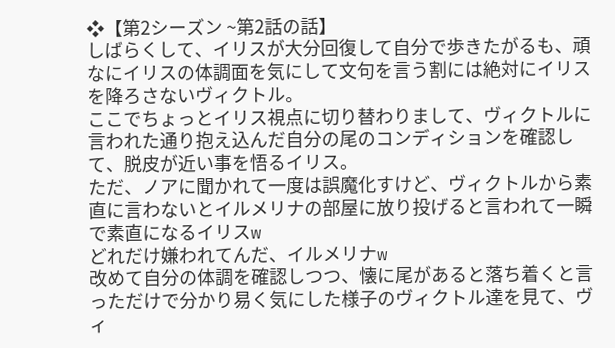❖【第2シーズン ~第2話の話】
しばらくして、イリスが大分回復して自分で歩きたがるも、頑なにイリスの体調面を気にして文句を言う割には絶対にイリスを降ろさないヴィクトル。
ここでちょっとイリス視点に切り替わりまして、ヴィクトルに言われた通り抱え込んだ自分の尾のコンディションを確認して、脱皮が近い事を悟るイリス。
ただ、ノアに聞かれて一度は誤魔化すけど、ヴィクトルから素直に言わないとイルメリナの部屋に放り投げると言われて一瞬で素直になるイリスw
どれだけ嫌われてんだ、イルメリナw
改めて自分の体調を確認しつつ、懐に尾があると落ち着くと言っただけで分かり易く気にした様子のヴィクトル達を見て、ヴィ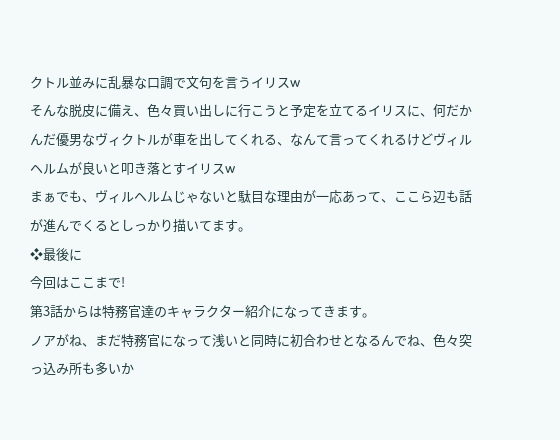クトル並みに乱暴な口調で文句を言うイリスw
そんな脱皮に備え、色々買い出しに行こうと予定を立てるイリスに、何だかんだ優男なヴィクトルが車を出してくれる、なんて言ってくれるけどヴィルヘルムが良いと叩き落とすイリスw
まぁでも、ヴィルヘルムじゃないと駄目な理由が一応あって、ここら辺も話が進んでくるとしっかり描いてます。
❖最後に
今回はここまで!
第3話からは特務官達のキャラクター紹介になってきます。
ノアがね、まだ特務官になって浅いと同時に初合わせとなるんでね、色々突っ込み所も多いか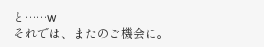と……w
それでは、またのご機会に。